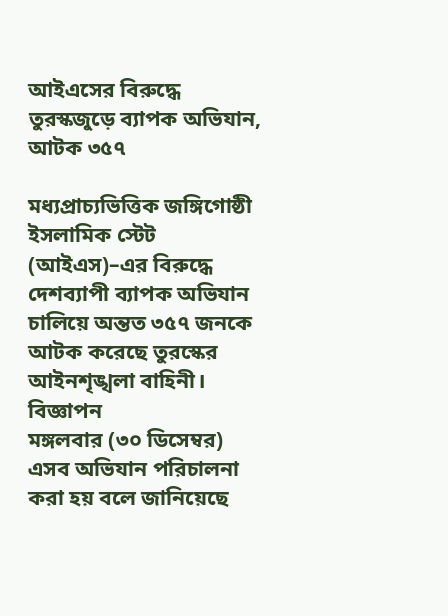আইএসের বিরুদ্ধে তুরস্কজুড়ে ব্যাপক অভিযান, আটক ৩৫৭

মধ্যপ্রাচ্যভিত্তিক জঙ্গিগোষ্ঠী ইসলামিক স্টেট (আইএস)–এর বিরুদ্ধে দেশব্যাপী ব্যাপক অভিযান চালিয়ে অন্তত ৩৫৭ জনকে আটক করেছে তুরস্কের আইনশৃঙ্খলা বাহিনী।
বিজ্ঞাপন
মঙ্গলবার (৩০ ডিসেম্বর) এসব অভিযান পরিচালনা করা হয় বলে জানিয়েছে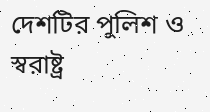দেশটির পুলিশ ও স্বরাষ্ট্র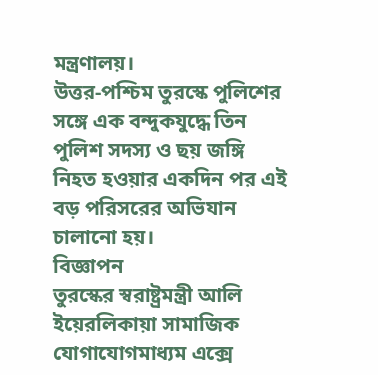মন্ত্রণালয়।
উত্তর-পশ্চিম তুরস্কে পুলিশের সঙ্গে এক বন্দুকযুদ্ধে তিন পুলিশ সদস্য ও ছয় জঙ্গি নিহত হওয়ার একদিন পর এই বড় পরিসরের অভিযান চালানো হয়।
বিজ্ঞাপন
তুরস্কের স্বরাষ্ট্রমন্ত্রী আলি ইয়েরলিকায়া সামাজিক যোগাযোগমাধ্যম এক্সে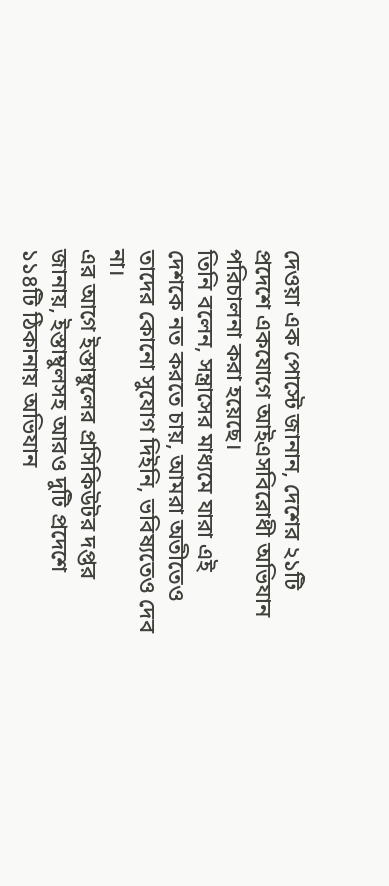দেওয়া এক পোস্টে জানান, দেশের ২১টি প্রদেশে একযোগে আইএসবিরোধী অভিযান পরিচালনা করা হয়েছে।
তিনি বলেন, সন্ত্রাসের মাধ্যমে যারা এই দেশকে নত করতে চায়, আমরা অতীতেও তাদের কোনো সুযোগ দিইনি, ভবিষ্যতেও দেব না।
এর আগে ইস্তাম্বুলের প্রসিকিউটর দপ্তর জানায়, ইস্তাম্বুলসহ আরও দুটি প্রদেশে ১১৪টি ঠিকানায় অভিযান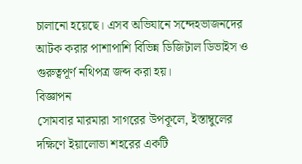চালানো হয়েছে। এসব অভিযানে সন্দেহভাজনদের আটক করার পাশাপাশি বিভিন্ন ডিজিটাল ডিভাইস ও গুরুত্বপূর্ণ নথিপত্র জব্দ করা হয়।
বিজ্ঞাপন
সোমবার মারমারা সাগরের উপকূলে, ইস্তাম্বুলের দক্ষিণে ইয়ালোভা শহরের একটি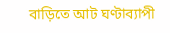বাড়িতে আট ঘণ্টাব্যাপী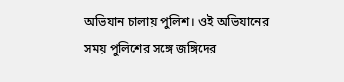অভিযান চালায় পুলিশ। ওই অভিযানের সময় পুলিশের সঙ্গে জঙ্গিদের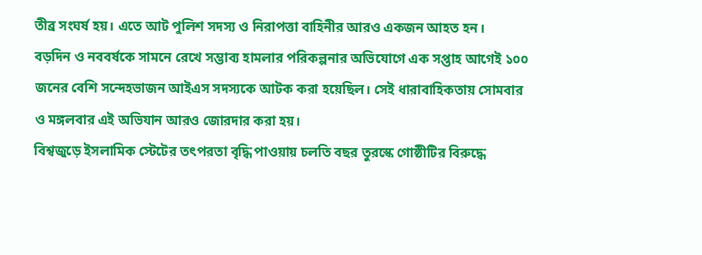তীব্র সংঘর্ষ হয়। এতে আট পুলিশ সদস্য ও নিরাপত্তা বাহিনীর আরও একজন আহত হন।
বড়দিন ও নববর্ষকে সামনে রেখে সম্ভাব্য হামলার পরিকল্পনার অভিযোগে এক সপ্তাহ আগেই ১০০ জনের বেশি সন্দেহভাজন আইএস সদস্যকে আটক করা হয়েছিল। সেই ধারাবাহিকতায় সোমবার ও মঙ্গলবার এই অভিযান আরও জোরদার করা হয়।
বিশ্বজুড়ে ইসলামিক স্টেটের তৎপরতা বৃদ্ধি পাওয়ায় চলতি বছর তুরস্কে গোষ্ঠীটির বিরুদ্ধে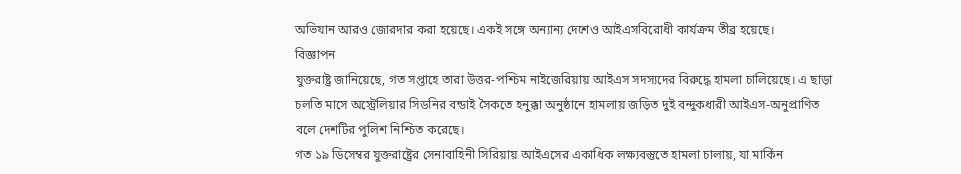অভিযান আরও জোরদার করা হয়েছে। একই সঙ্গে অন্যান্য দেশেও আইএসবিরোধী কার্যক্রম তীব্র হয়েছে।
বিজ্ঞাপন
যুক্তরাষ্ট্র জানিয়েছে, গত সপ্তাহে তারা উত্তর-পশ্চিম নাইজেরিয়ায় আইএস সদস্যদের বিরুদ্ধে হামলা চালিয়েছে। এ ছাড়া চলতি মাসে অস্ট্রেলিয়ার সিডনির বন্ডাই সৈকতে হনুক্কা অনুষ্ঠানে হামলায় জড়িত দুই বন্দুকধারী আইএস-অনুপ্রাণিত বলে দেশটির পুলিশ নিশ্চিত করেছে।
গত ১৯ ডিসেম্বর যুক্তরাষ্ট্রের সেনাবাহিনী সিরিয়ায় আইএসের একাধিক লক্ষ্যবস্তুতে হামলা চালায়, যা মার্কিন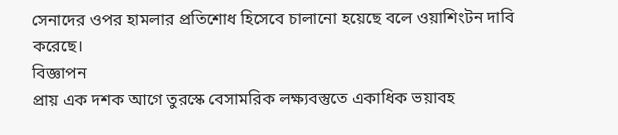সেনাদের ওপর হামলার প্রতিশোধ হিসেবে চালানো হয়েছে বলে ওয়াশিংটন দাবি করেছে।
বিজ্ঞাপন
প্রায় এক দশক আগে তুরস্কে বেসামরিক লক্ষ্যবস্তুতে একাধিক ভয়াবহ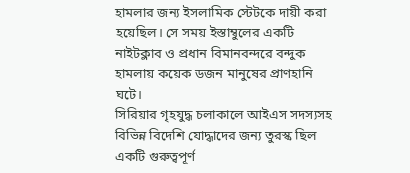হামলার জন্য ইসলামিক স্টেটকে দায়ী করা হয়েছিল। সে সময় ইস্তাম্বুলের একটি নাইটক্লাব ও প্রধান বিমানবন্দরে বন্দুক হামলায় কয়েক ডজন মানুষের প্রাণহানি ঘটে।
সিরিয়ার গৃহযুদ্ধ চলাকালে আইএস সদস্যসহ বিভিন্ন বিদেশি যোদ্ধাদের জন্য তুরস্ক ছিল একটি গুরুত্বপূর্ণ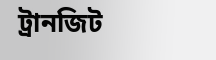ট্রানজিট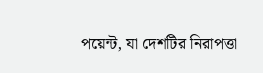পয়েন্ট, যা দেশটির নিরাপত্তা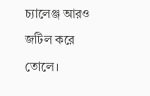চ্যালেঞ্জ আরও জটিল করে তোলে।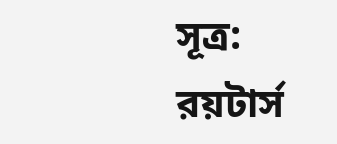সূত্র: রয়টার্স